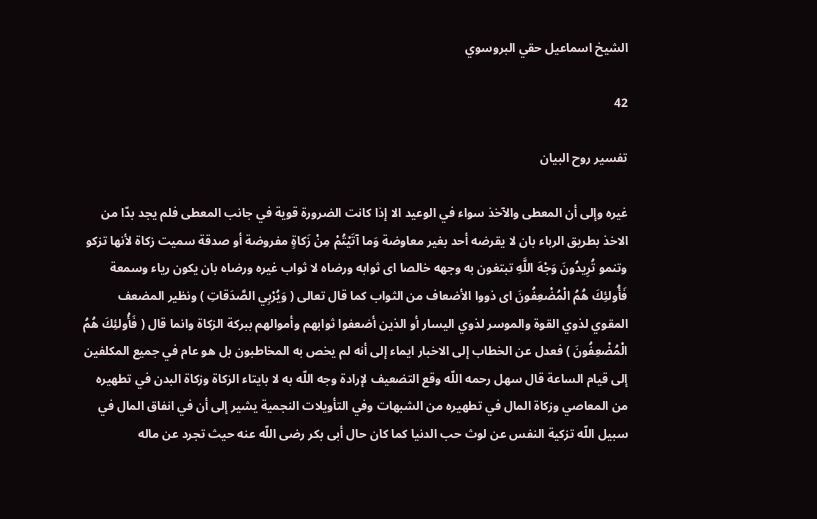الشيخ اسماعيل حقي البروسوي

42

تفسير روح البيان

غيره وإلى أن المعطى والآخذ سواء في الوعيد الا إذا كانت الضرورة قوية في جانب المعطى فلم يجد بدّا من الاخذ بطريق الرباء بان لا يقرضه أحد بغير معاوضة وَما آتَيْتُمْ مِنْ زَكاةٍ مفروضة أو صدقة سميت زكاة لأنها تزكو وتنمو تُرِيدُونَ وَجْهَ اللَّهِ تبتغون به وجهه خالصا اى ثوابه ورضاه لا ثواب غيره ورضاه بان يكون رياء وسمعة فَأُولئِكَ هُمُ الْمُضْعِفُونَ اى ذووا الأضعاف من الثواب كما قال تعالى ( وَيُرْبِي الصَّدَقاتِ ) ونظير المضعف المقوي لذوي القوة والموسر لذوي اليسار أو الذين أضعفوا ثوابهم وأموالهم ببركة الزكاة وانما قال ( فَأُولئِكَ هُمُ الْمُضْعِفُونَ ) فعدل عن الخطاب إلى الاخبار ايماء إلى أنه لم يخص به المخاطبون بل هو عام في جميع المكلفين إلى قيام الساعة قال سهل رحمه اللّه وقع التضعيف لإرادة وجه اللّه به لا بايتاء الزكاة وزكاة البدن في تطهيره من المعاصي وزكاة المال في تطهيره من الشبهات وفي التأويلات النجمية يشير إلى أن في انفاق المال في سبيل اللّه تزكية النفس عن لوث حب الدنيا كما كان حال أبى بكر رضى اللّه عنه حيث تجرد عن ماله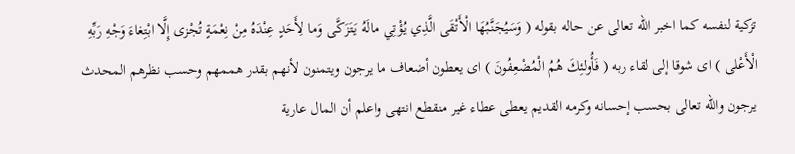تزكية لنفسه كما اخبر اللّه تعالى عن حاله بقوله ( وَسَيُجَنَّبُهَا الْأَتْقَى الَّذِي يُؤْتِي مالَهُ يَتَزَكَّى وَما لِأَحَدٍ عِنْدَهُ مِنْ نِعْمَةٍ تُجْزى إِلَّا ابْتِغاءَ وَجْهِ رَبِّهِ الْأَعْلى ) اى شوقا إلى لقاء ربه ( فَأُولئِكَ هُمُ الْمُضْعِفُونَ ) اى يعطون أضعاف ما يرجون ويتمنون لأنهم بقدر هممهم وحسب نظرهم المحدث يرجون واللّه تعالى بحسب إحسانه وكرمه القديم يعطى عطاء غير منقطع انتهى واعلم أن المال عارية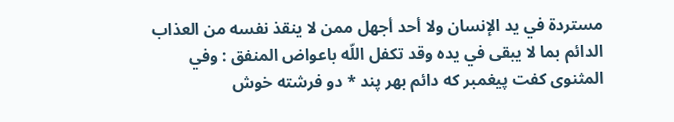مستردة في يد الإنسان ولا أحد أجهل ممن لا ينقذ نفسه من العذاب الدائم بما لا يبقى في يده وقد تكفل اللّه باعواض المنفق : وفي المثنوى كفت پيغمبر كه دائم بهر پند * دو فرشته خوش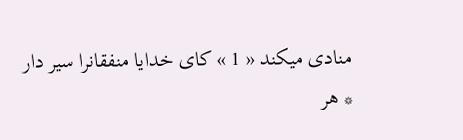منادى ميكند « 1 » كاى خدايا منفقانرا سير دار * هر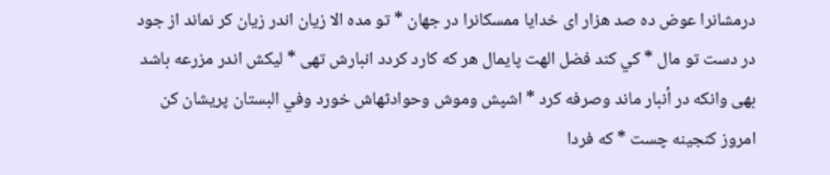درمشانرا عوض ده صد هزار اى خدايا ممسكانرا در جهان * تو مده الا زيان اندر زيان كر نماند از جود در دست تو مال * كي كند فضل الهت پايمال هر كه كارد كردد انبارش تهى * ليكش اندر مزرعه باشد بهى وانكه در أنبار ماند وصرفه كرد * اشپش وموش وحوادثهاش خورد وفي البستان پريشان كن امروز كنجينه چست * كه فردا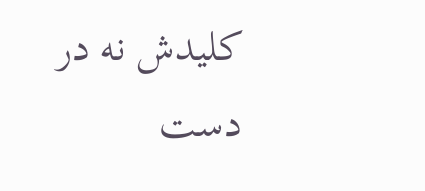كليدش نه در دست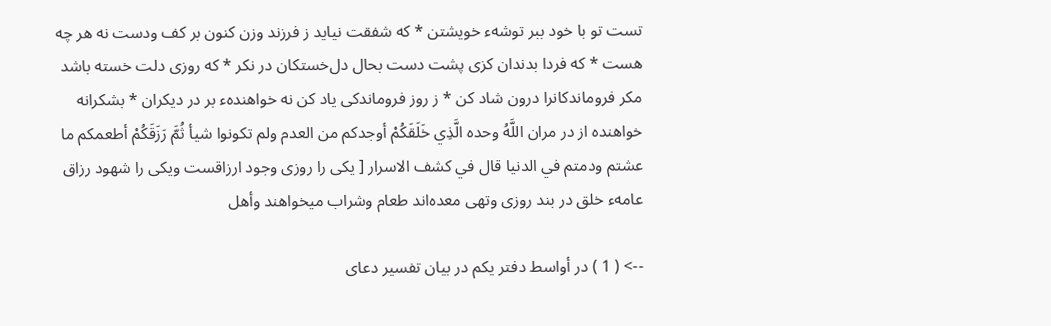تست تو با خود ببر توشهء خويشتن * كه شفقت نيايد ز فرزند وزن كنون بر كف ودست نه هر چه هست * كه فردا بدندان كزى پشت دست بحال دل‌خستكان در نكر * كه روزى دلت خسته باشد مكر فروماندكانرا درون شاد كن * ز روز فروماندكى ياد كن نه خواهندهء بر در ديكران * بشكرانه خواهنده از در مران اللَّهُ وحده الَّذِي خَلَقَكُمْ أوجدكم من العدم ولم تكونوا شيأ ثُمَّ رَزَقَكُمْ أطعمكم ما عشتم ودمتم في الدنيا قال في كشف الاسرار [ يكى را روزى وجود ارزاقست ويكى را شهود رزاق عامهء خلق در بند روزى وتهى معده‌اند طعام وشراب ميخواهند وأهل

--> ( 1 ) در أواسط دفتر يكم در بيان تفسير دعاى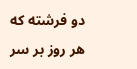دو فرشته كه هر روز بر سر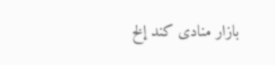بازار منادى كند إلخ